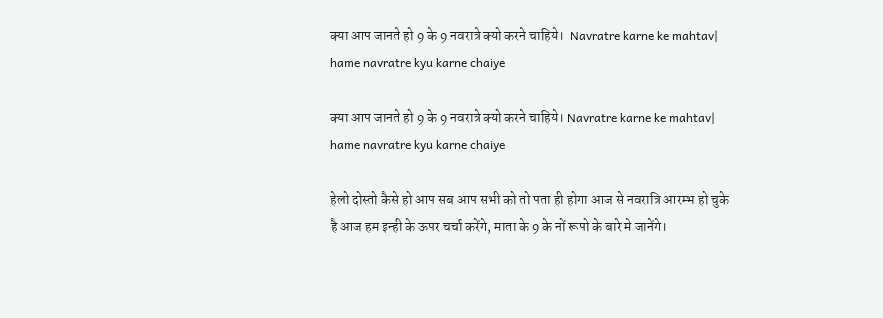क्या आप जानते हो 9 के 9 नवरात्रे क्यो करने चाहिये।  Navratre karne ke mahtav| hame navratre kyu karne chaiye

क्या आप जानते हो 9 के 9 नवरात्रे क्यो करने चाहिये। Navratre karne ke mahtav| hame navratre kyu karne chaiye

हेलो दोस्तो कैसे हो आप सब आप सभी को तो पता ही होगा आज से नवरात्रि आरम्भ हो चुके है आज हम इन्ही के ऊपर चर्चा करेंगे, माता के 9 के नों रूपो के बारे मे जानेंगे।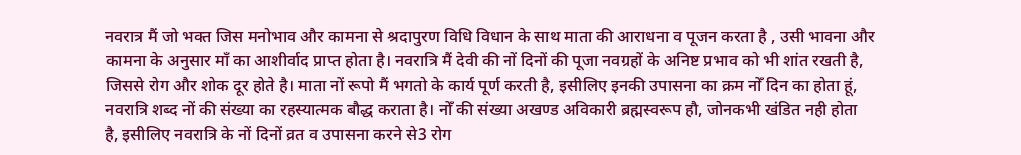नवरात्र मैं जो भक्त जिस मनोभाव और कामना से श्रदापुरण विधि विधान के साथ माता की आराधना व पूजन करता है , उसी भावना और कामना के अनुसार माँ का आशीर्वाद प्राप्त होता है। नवरात्रि मैं देवी की नों दिनों की पूजा नवग्रहों के अनिष्ट प्रभाव को भी शांत रखती है, जिससे रोग और शोक दूर होते है। माता नों रूपो मैं भगतो के कार्य पूर्ण करती है, इसीलिए इनकी उपासना का क्रम नोँ दिन का होता हूं, नवरात्रि शब्द नों की संख्या का रहस्यात्मक बौद्ध कराता है। नोँ की संख्या अखण्ड अविकारी ब्रह्मस्वरूप हौ, जोनकभी खंडित नही होता है, इसीलिए नवरात्रि के नों दिनों व्रत व उपासना करने से3 रोग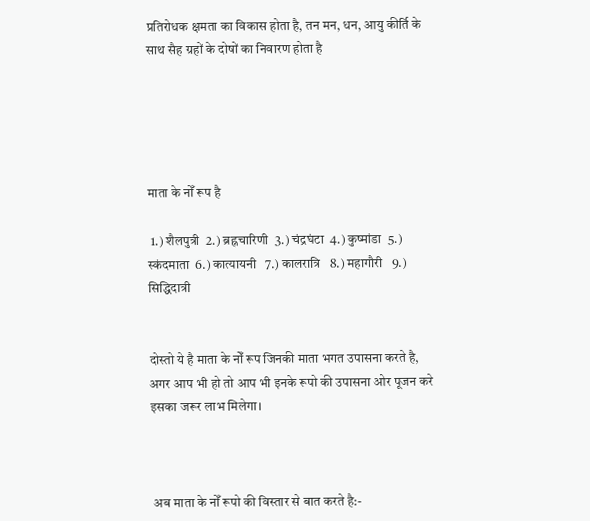प्रतिरोधक क्षमता का विकास होता है, तन मन, धन, आयु कीर्ति के साथ सैह ग्रहों के दोषों का निवारण होता है





माता के नोँ रूप है

 1.) शैलपुत्री  2.) ब्रह्नचारिणी  3.) चंद्रघंटा  4.) कुष्मांडा  5.) स्कंदमाता  6.) कात्यायनी   7.) कालरात्रि   8.) महागौरी   9.) सिद्धिदात्री


दोस्तो ये है माता के नोँ रूप जिनकी माता भगत उपासना करते है, अगर आप भी हो तो आप भी इनके रूपो की उपासना ओर पूजन करे इसका जरूर लाभ मिलेगा।



 अब माता के नोँ रूपो की विस्तार से बात करते है:-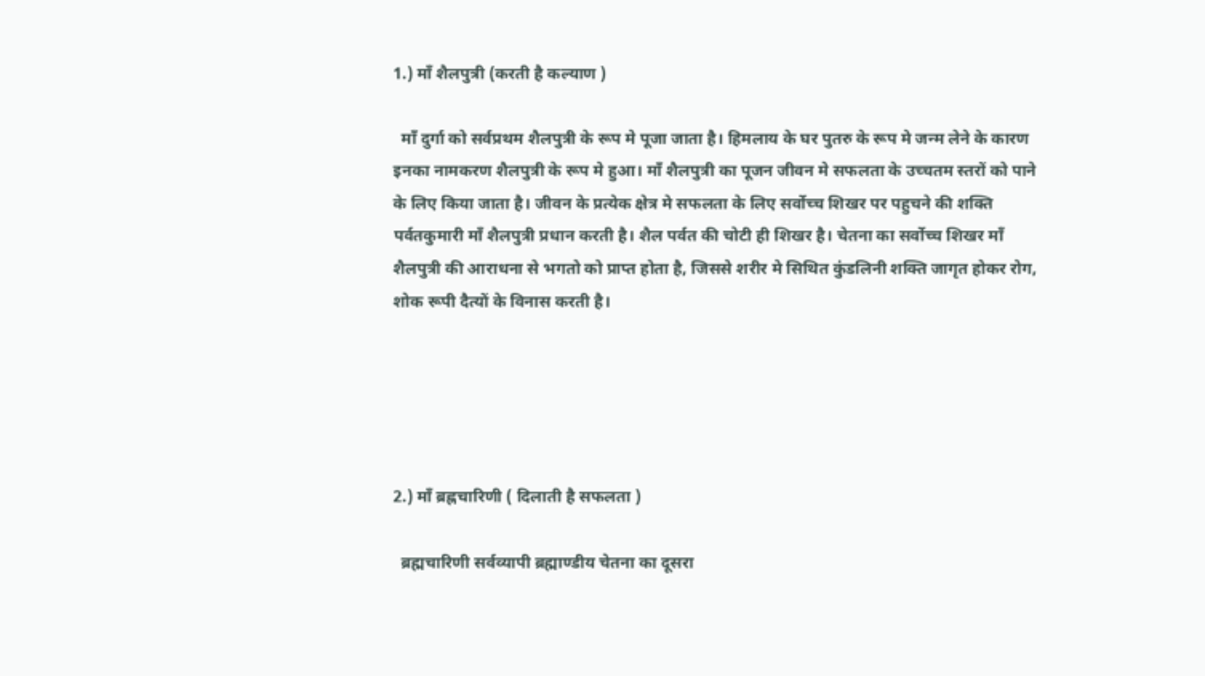1.) माँ शैलपुत्री (करती है कल्याण )

  माँ दुर्गा को सर्वप्रथम शैलपुत्री के रूप मे पूजा जाता है। हिमलाय के घर पुतरु के रूप मे जन्म लेने के कारण इनका नामकरण शैलपुत्री के रूप मे हुआ। माँ शैलपुत्री का पूजन जीवन मे सफलता के उच्चतम स्तरों को पाने के लिए किया जाता है। जीवन के प्रत्येक क्षेत्र मे सफलता के लिए सर्वोच्च शिखर पर पहुचने की शक्ति पर्वतकुमारी माँ शैलपुत्री प्रधान करती है। शैल पर्वत की चोटी ही शिखर है। चेतना का सर्वोच्च शिखर माँ शैलपुत्री की आराधना से भगतो को प्राप्त होता है, जिससे शरीर मे सिथित कुंडलिनी शक्ति जागृत होकर रोग, शोक रूपी दैत्यों के विनास करती है।





2.) माँ ब्रह्नचारिणी ( दिलाती है सफलता )

  ब्रह्मचारिणी सर्वव्यापी ब्रह्माण्डीय चेतना का दूसरा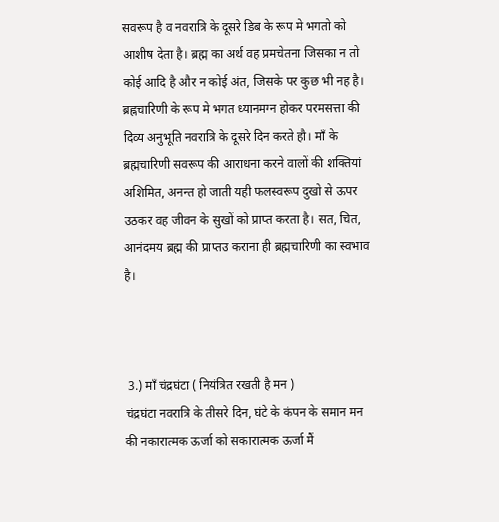सवरूप है व नवरात्रि के दूसरे डिब के रूप मे भगतो को आशीष देता है। ब्रह्म का अर्थ वह प्रमचेतना जिसका न तो कोई आदि है और न कोई अंत, जिसके पर कुछ भी नह है। ब्रह्नचारिणी के रूप मे भगत ध्यानमग्न होकर परमसत्ता की दिव्य अनुभूति नवरात्रि के दूसरे दिन करते हौ। माँ के ब्रह्मचारिणी सवरूप की आराधना करने वालों की शक्तियां अशिमित, अनन्त हो जाती यही फलस्वरूप दुखो से ऊपर उठकर वह जीवन के सुखों को प्राप्त करता है। सत, चित, आनंदमय ब्रह्म की प्राप्तउ कराना ही ब्रह्मचारिणी का स्वभाव है।



 3.) माँ चंद्रघंटा ( नियंत्रित रखती है मन )
चंद्रघंटा नवरात्रि के तीसरे दिन, घंटे के कंपन के समान मन की नकारात्मक ऊर्जा को सकारात्मक ऊर्जा मैं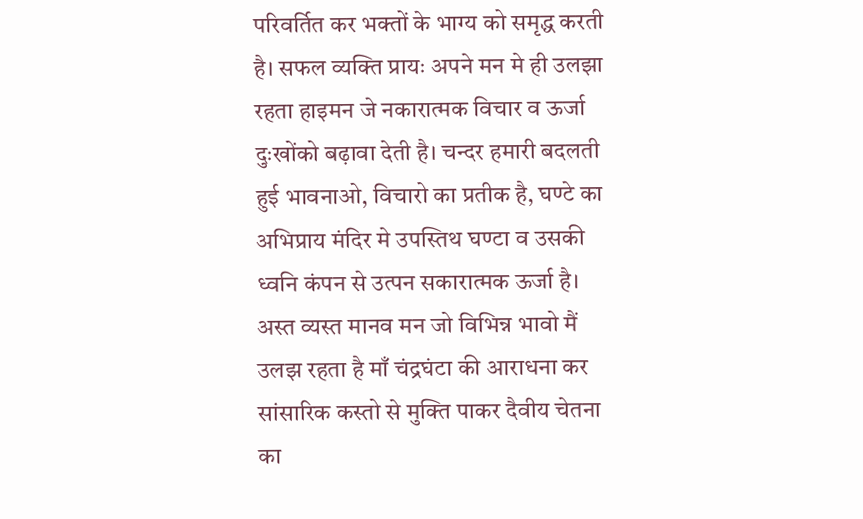परिवर्तित कर भक्तों के भाग्य को समृद्ध करती है। सफल व्यक्ति प्रायः अपने मन मे ही उलझा रहता हाइमन जे नकारात्मक विचार व ऊर्जा दुःखोंको बढ़ावा देती है। चन्दर हमारी बदलती हुई भावनाओ, विचारो का प्रतीक है, घण्टे का अभिप्राय मंदिर मे उपस्तिथ घण्टा व उसकी ध्वनि कंपन से उत्पन सकारात्मक ऊर्जा है। अस्त व्यस्त मानव मन जो विभिन्न भावो मैं उलझ रहता है माँ चंद्रघंटा की आराधना कर सांसारिक कस्तो से मुक्ति पाकर दैवीय चेतना का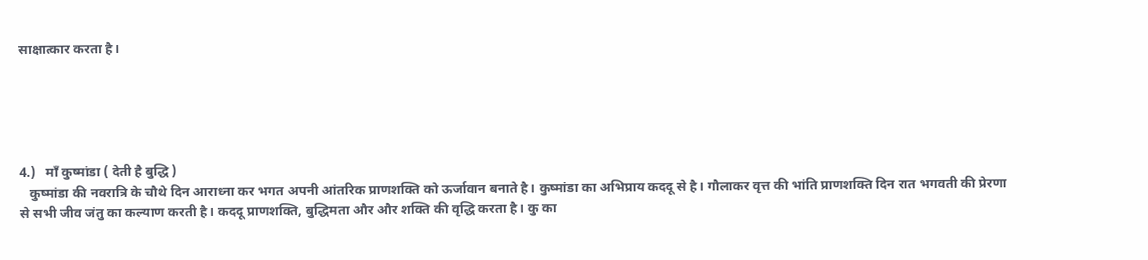साक्षात्कार करता है।





4.)   माँ कुष्मांडा ( देती है बुद्धि )
   कुष्मांडा की नवरात्रि के चौथे दिन आराध्ना कर भगत अपनी आंतरिक प्राणशक्ति को ऊर्जावान बनाते है। कुष्मांडा का अभिप्राय कददू से है। गौलाकर वृत्त की भांति प्राणशक्ति दिन रात भगवती की प्रेरणा से सभी जीव जंतु का कल्याण करती है। कददू प्राणशक्ति, बुद्धिमता और और शक्ति की वृद्धि करता है। कु का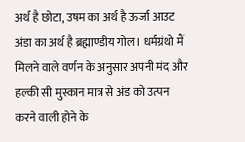अर्थ है छोटा, उषम का अर्थ है ऊर्जा आउट अंडा का अर्थ है ब्रह्माण्डीय गोल। धर्मग्रंथो मैं मिलने वाले वर्णन के अनुसार अपनी मंद और हल्की सी मुस्कान मात्र से अंड को उत्पन करने वाली होने के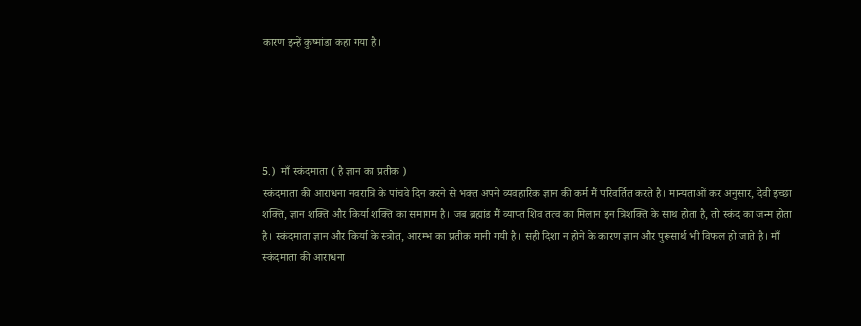कारण इन्हें कुष्मांडा कहा गया है।





5.)  माँ स्कंदमाता ( है ज्ञान का प्रतीक )
स्कंदमाता की आराधना नवरात्रि के पांचवे दिन करने से भक्त अपने व्यवहारिक ज्ञान की कर्म मैं परिवर्तित करते है। मान्यताओं कर अनुसार, देवी इच्छा शक्ति, ज्ञान शक्ति और किर्या शक्ति का समागम है। जब ब्रह्मांड मैं व्याप्त शिव तत्व का मिलान इन त्रिशक्ति के साथ होता है, तो स्कंद का जन्म होता है। स्कंदमाता ज्ञान और किर्या के स्त्रोत, आरम्भ का प्रतीक मानी गयी है। सही दिशा न होने के कारण ज्ञान और पुरूसार्थ भी विफल हो जाते है। माँ स्कंदमाता की आराधना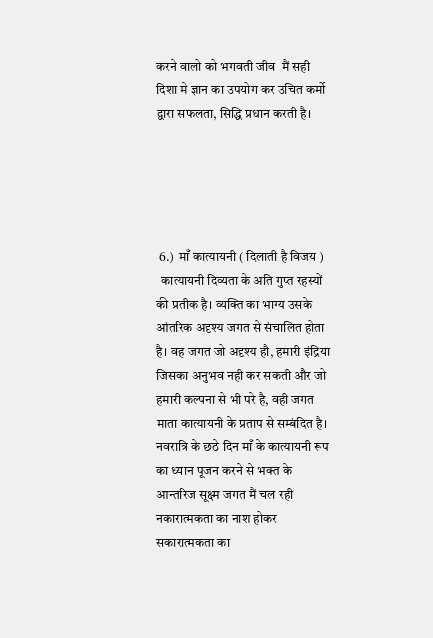करने वालो को भगवती जीव  मैं सही दिशा मे ज्ञान का उपयोग कर उचित कर्मो द्वारा सफलता, सिद्धि प्रधान करती है।





 6.)  माँ कात्यायनी ( दिलाती है विजय )
  कात्यायनी दिव्यता के अति गुप्त रहस्यों की प्रतीक है। व्यक्ति का भाग्य उसके आंतरिक अदृश्य जगत से संचालित होता है। वह जगत जो अदृश्य हौ, हमारी इंद्रिया जिसका अनुभव नही कर सकती और जो हमारी कल्पना से भी परे है, वही जगत माता कात्यायनी के प्रताप से सम्बंदित है। नवरात्रि के छठे दिन माँ के कात्यायनी रूप का ध्यान पूजन करने से भक्त के आन्तरिज सूक्ष्म जगत मैं चल रही नकारात्मकता का नाश होकर सकारात्मकता का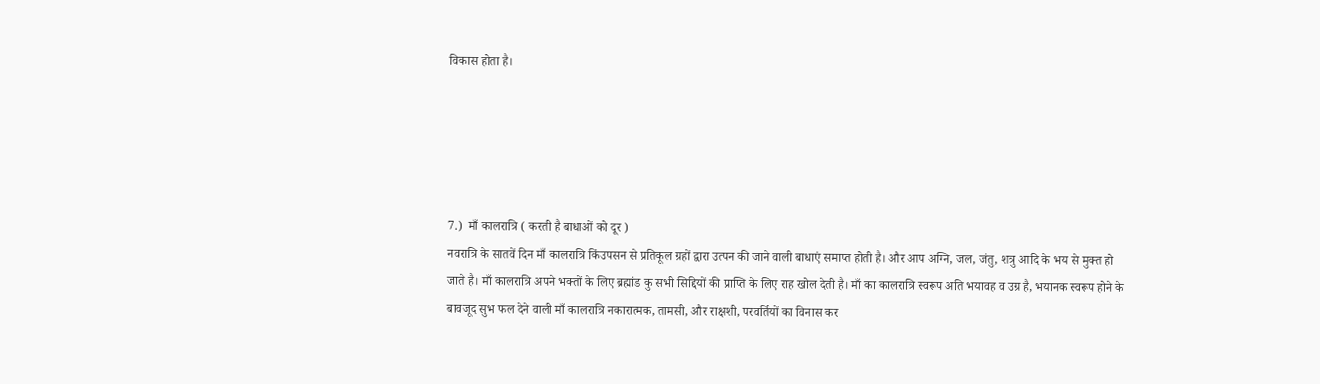विकास होता है।





7.)  माँ कालरात्रि ( करती है बाधाओं को दूर )
नवरात्रि के सातवें दिन माँ कालरात्रि किंउपसन से प्रतिकूल ग्रहों द्वारा उत्पन की जाने वाली बाधाएं समाप्त होती है। और आप अग्नि, जल, जंतु, शत्रु आदि के भय से मुक्त हो जाते है। माँ कालरात्रि अपने भक्तों के लिए ब्रह्मांड कु सभी सिद्दियों की प्राप्ति के लिए राह खोल देती है। माँ का कालरात्रि स्वरूप अति भयावह व उग्र है, भयानक स्वरूप होने के बावजूद सुभ फल देने वाली माँ कालरात्रि नकारात्मक, तामसी, और राक्षशी, परवर्तियों का विनास कर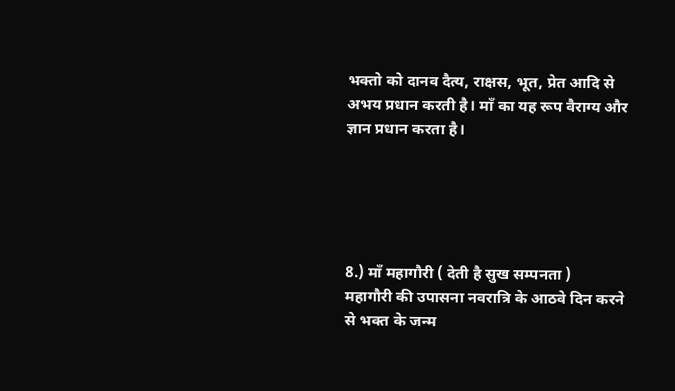भक्तो को दानव दैत्य, राक्षस, भूत, प्रेत आदि से अभय प्रधान करती है। माँ का यह रूप वैराग्य और ज्ञान प्रधान करता है।





8.) माँ महागौरी ( देती है सुख सम्पनता )
महागौरी की उपासना नवरात्रि के आठवे दिन करने से भक्त के जन्म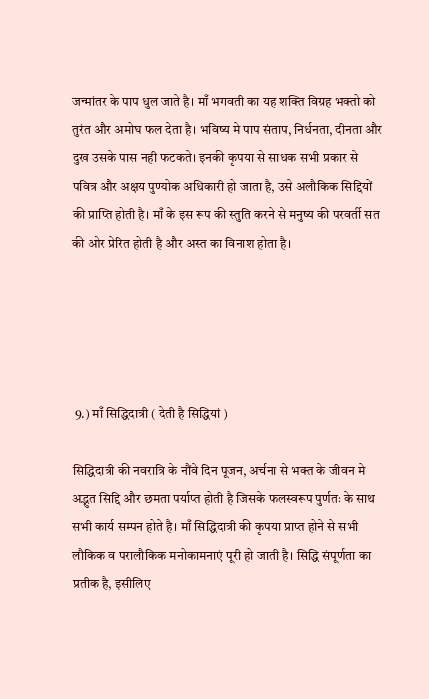जन्मांतर के पाप धुल जाते है। माँ भगवती का यह शक्ति विग्रह भक्तो को तुरंत और अमोघ फल देता है। भविष्य मे पाप संताप, निर्धनता, दीनता और दुख उसके पास नही फटकते। इनकी कृपया से साधक सभी प्रकार से पवित्र और अक्षय पुण्योक अधिकारी हो जाता है, उसे अलौकिक सिद्दियों की प्राप्ति होती है। माँ के इस रूप की स्तुति करने से मनुष्य की परवर्ती सत की ओर प्रेरित होती है और अस्त का विनाश होता है।





 9.) माँ सिद्धिदात्री ( देती है सिद्धियां )

सिद्धिदात्री की नवरात्रि के नौंवे दिन पूजन, अर्चना से भक्त के जीवन मे अद्भुत सिद्दि और छमता पर्याप्त होती है जिसके फलस्वरूप पुर्णतः के साथ सभी कार्य सम्पन होते है। माँ सिद्धिदात्री की कृपया प्राप्त होने से सभी लौकिक व परालौकिक मनोकामनाएं पूरी हो जाती है। सिद्धि संपूर्णता का प्रतीक है, इसीलिए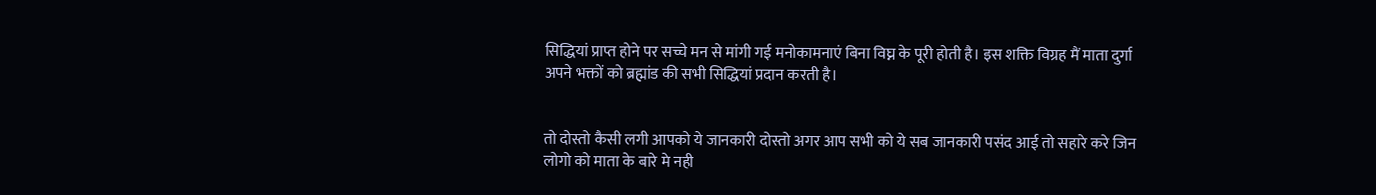सिद्धियां प्राप्त होने पर सच्चे मन से मांगी गई मनोकामनाएं बिना विघ्न के पूरी होती है। इस शक्ति विग्रह मैं माता दुर्गा अपने भक्तों को ब्रह्मांड की सभी सिद्धियां प्रदान करती है।


तो दोस्तो कैसी लगी आपको ये जानकारी दोस्तो अगर आप सभी को ये सब जानकारी पसंद आई तो सहारे करे जिन लोगो को माता के बारे मे नही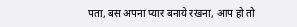पता, बस अपना प्यार बनाये रखना, आप हो तो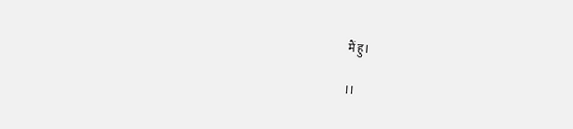मैं हु।

।।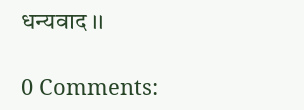धन्यवाद ।।

0 Comments: